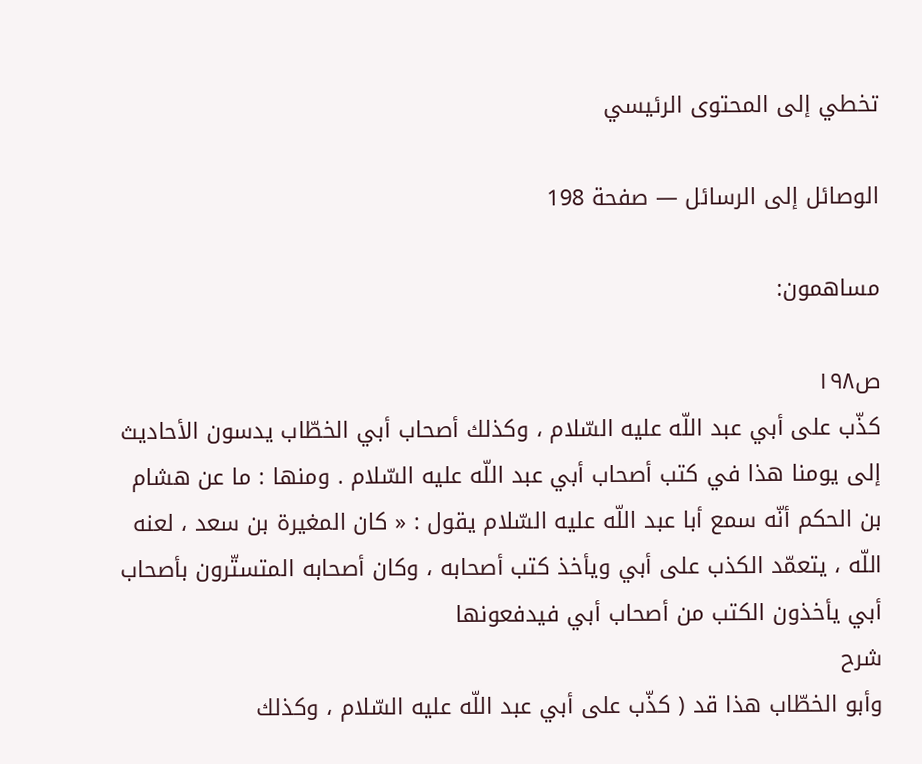تخطي إلى المحتوى الرئيسي

الوصائل إلى الرسائل — صفحة 198

مساهمون:

ص١٩٨
كذّب على أبي عبد اللّه عليه السّلام ، وكذلك أصحاب أبي الخطّاب يدسون الأحاديث إلى يومنا هذا في كتب أصحاب أبي عبد اللّه عليه السّلام . ومنها : ما عن هشام بن الحكم أنّه سمع أبا عبد اللّه عليه السّلام يقول : « كان المغيرة بن سعد ، لعنه اللّه ، يتعمّد الكذب على أبي ويأخذ كتب أصحابه ، وكان أصحابه المتستّرون بأصحاب أبي يأخذون الكتب من أصحاب أبي فيدفعونها
شرح
وأبو الخطّاب هذا قد ( كذّب على أبي عبد اللّه عليه السّلام ، وكذلك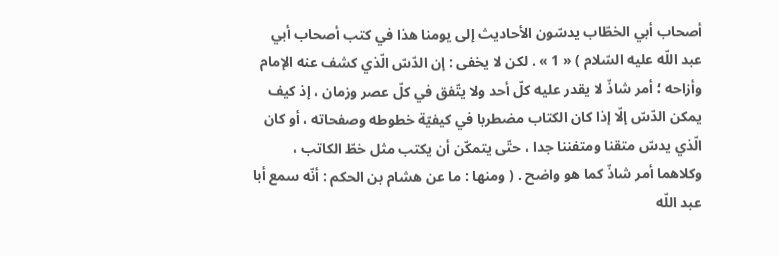أصحاب أبي الخطّاب يدسّون الأحاديث إلى يومنا هذا في كتب أصحاب أبي عبد اللّه عليه السّلام ) « 1 » . لكن لا يخفى : إن الدّسّ الّذي كشف عنه الإمام وأزاحه ؛ أمر شاذّ لا يقدر عليه كلّ أحد ولا يتّفق في كلّ عصر وزمان ، إذ كيف يمكن الدّسّ إلّا إذا كان الكتاب مضطربا في كيفيّة خطوطه وصفحاته ، أو كان الّذي يدسّ متقنا ومتفننا جدا ، حتّى يتمكّن أن يكتب مثل خطّ الكاتب ، وكلاهما أمر شاذّ كما هو واضح . ( ومنها : ما عن هشام بن الحكم : أنّه سمع أبا عبد اللّه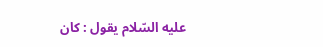عليه السّلام يقول : كان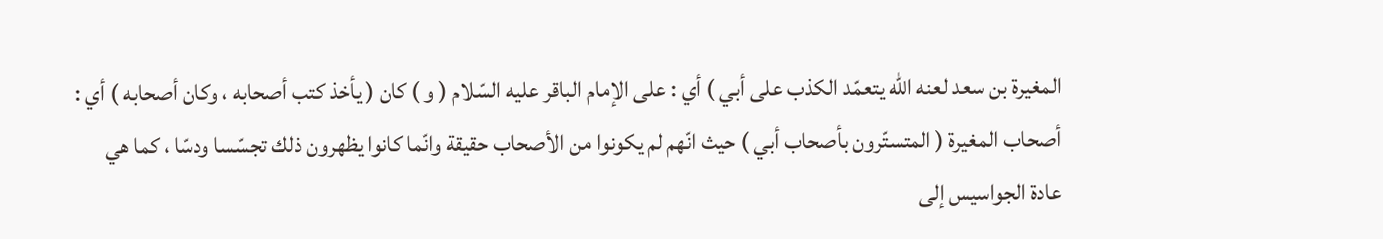المغيرة بن سعد لعنه اللّه يتعمّد الكذب على أبي ) أي : على الإمام الباقر عليه السّلام ( و ) كان ( يأخذ كتب أصحابه ، وكان أصحابه ) أي : أصحاب المغيرة ( المتستّرون بأصحاب أبي ) حيث انّهم لم يكونوا من الأصحاب حقيقة وانّما كانوا يظهرون ذلك تجسّسا ودسّا ، كما هي عادة الجواسيس إلى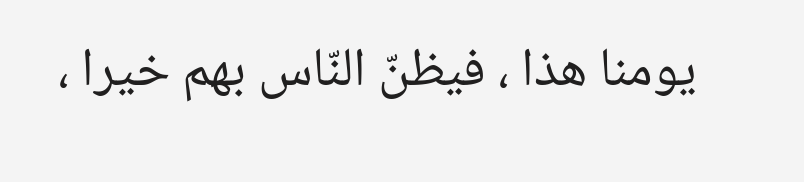يومنا هذا ، فيظنّ النّاس بهم خيرا ،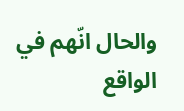والحال انّهم في الواقع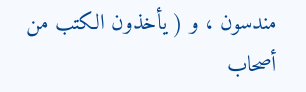مندسون ، و ( يأخذون الكتب من أصحاب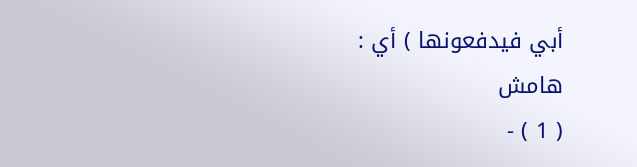أبي فيدفعونها ) أي :
هامش
( 1 ) -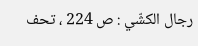رجال الكشّي : ص 224 ، تحف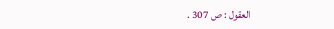العقول : ص 307 .